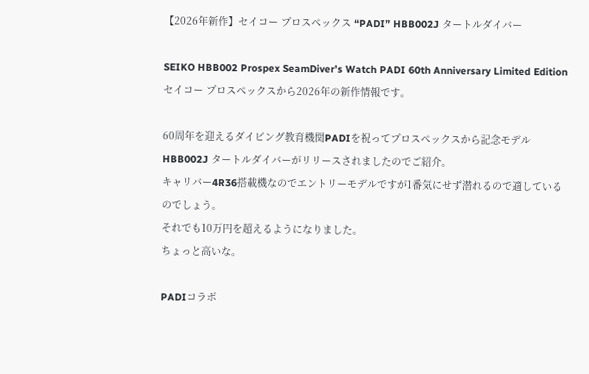【2026年新作】セイコー プロスペックス “PADI” HBB002J タートルダイバー

SEIKO HBB002 Prospex SeamDiver’s Watch PADI 60th Anniversary Limited Edition
セイコー プロスペックスから2026年の新作情報です。

60周年を迎えるダイビング教育機関PADIを祝ってプロスペックスから記念モデル HBB002J タートルダイバーがリリースされましたのでご紹介。
キャリバー4R36搭載機なのでエントリーモデルですが1番気にせず潜れるので適しているのでしょう。
それでも10万円を超えるようになりました。
ちょっと高いな。

PADIコラボ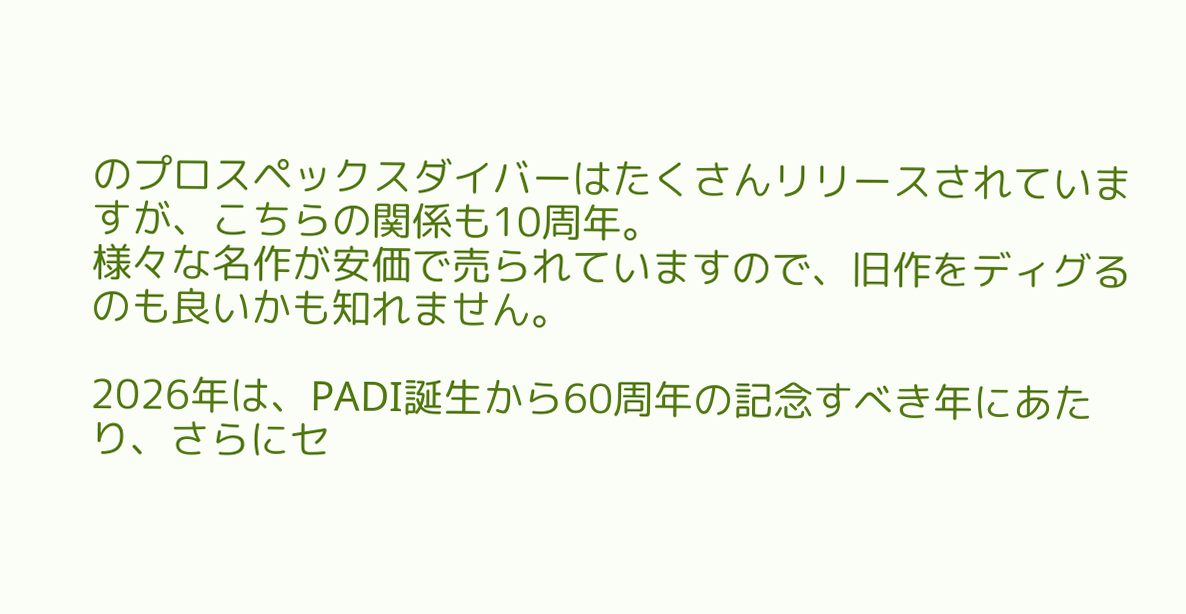のプロスペックスダイバーはたくさんリリースされていますが、こちらの関係も10周年。
様々な名作が安価で売られていますので、旧作をディグるのも良いかも知れません。

2026年は、PADI誕生から60周年の記念すべき年にあたり、さらにセ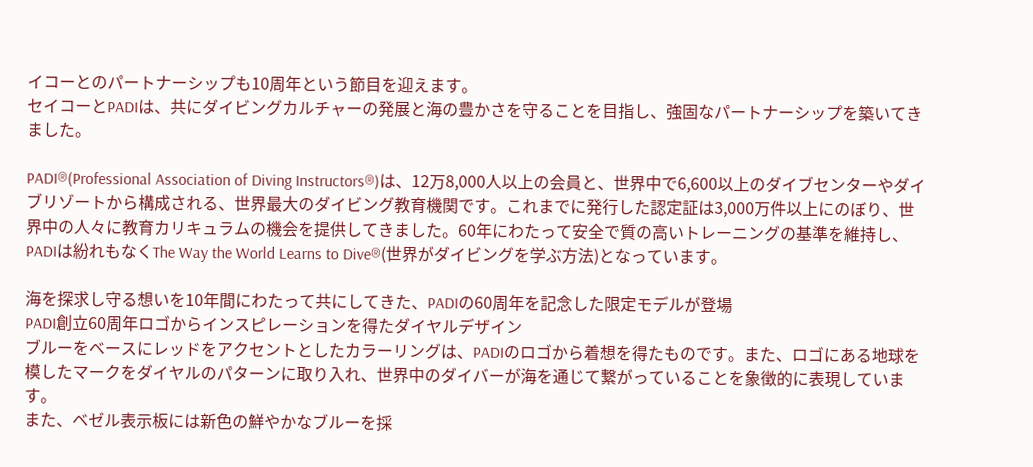イコーとのパートナーシップも10周年という節目を迎えます。
セイコーとPADIは、共にダイビングカルチャーの発展と海の豊かさを守ることを目指し、強固なパートナーシップを築いてきました。

PADI®(Professional Association of Diving Instructors®)は、12万8,000人以上の会員と、世界中で6,600以上のダイブセンターやダイブリゾートから構成される、世界最大のダイビング教育機関です。これまでに発行した認定証は3,000万件以上にのぼり、世界中の人々に教育カリキュラムの機会を提供してきました。60年にわたって安全で質の高いトレーニングの基準を維持し、PADIは紛れもなくThe Way the World Learns to Dive®(世界がダイビングを学ぶ方法)となっています。

海を探求し守る想いを10年間にわたって共にしてきた、PADIの60周年を記念した限定モデルが登場
PADI創立60周年ロゴからインスピレーションを得たダイヤルデザイン
ブルーをベースにレッドをアクセントとしたカラーリングは、PADIのロゴから着想を得たものです。また、ロゴにある地球を模したマークをダイヤルのパターンに取り入れ、世界中のダイバーが海を通じて繋がっていることを象徴的に表現しています。
また、ベゼル表示板には新色の鮮やかなブルーを採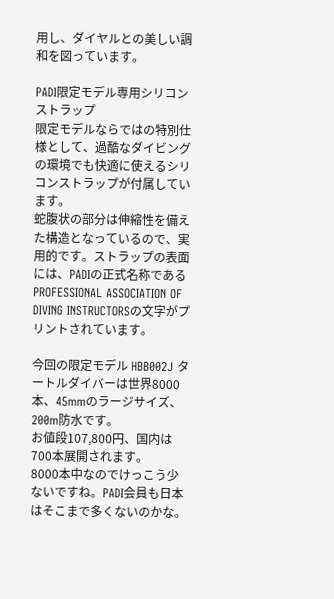用し、ダイヤルとの美しい調和を図っています。

PADI限定モデル専用シリコンストラップ
限定モデルならではの特別仕様として、過酷なダイビングの環境でも快適に使えるシリコンストラップが付属しています。
蛇腹状の部分は伸縮性を備えた構造となっているので、実用的です。ストラップの表面には、PADIの正式名称であるPROFESSIONAL ASSOCIATION OF DIVING INSTRUCTORSの文字がプリントされています。

今回の限定モデル HBB002J タートルダイバーは世界8000本、45mmのラージサイズ、200m防水です。
お値段107,800円、国内は700本展開されます。
8000本中なのでけっこう少ないですね。PADI会員も日本はそこまで多くないのかな。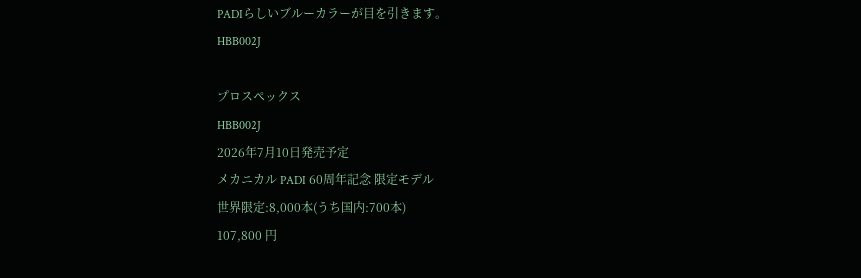PADIらしいブルーカラーが目を引きます。
HBB002J

プロスペックス
HBB002J
2026年7月10日発売予定
メカニカル PADI 60周年記念 限定モデル
世界限定:8,000本(うち国内:700本)
107,800 円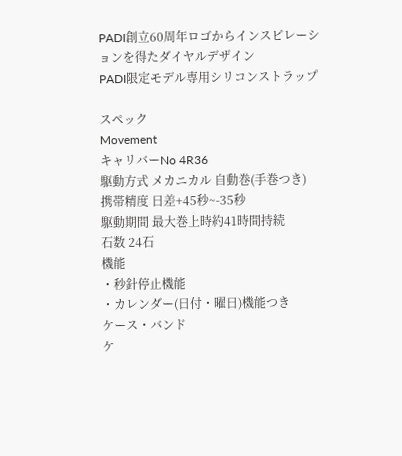PADI創立60周年ロゴからインスピレーションを得たダイヤルデザイン
PADI限定モデル専用シリコンストラップ

スペック
Movement
キャリバーNo 4R36
駆動方式 メカニカル 自動巻(手巻つき)
携帯精度 日差+45秒~-35秒
駆動期間 最大巻上時約41時間持続
石数 24石
機能
・秒針停止機能
・カレンダー(日付・曜日)機能つき
ケース・バンド
ケ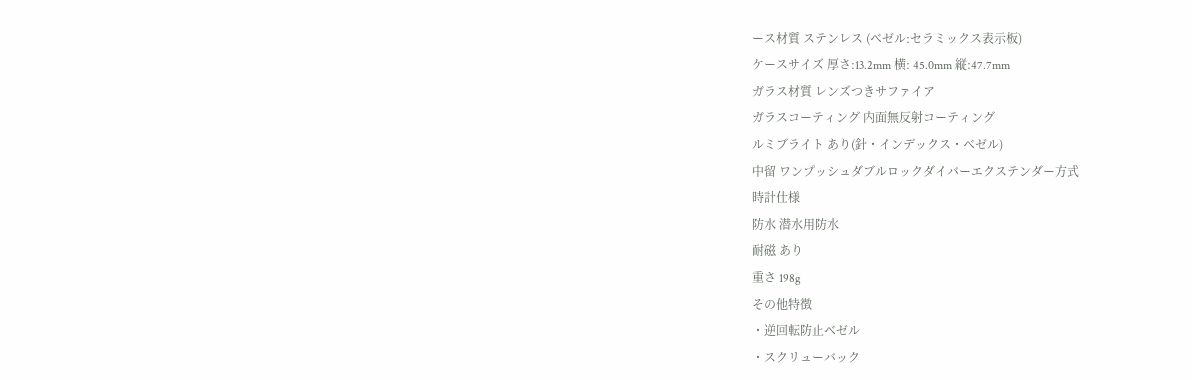ース材質 ステンレス (ベゼル:セラミックス表示板)
ケースサイズ 厚さ:13.2mm 横: 45.0mm 縦:47.7mm
ガラス材質 レンズつきサファイア
ガラスコーティング 内面無反射コーティング
ルミブライト あり(針・インデックス・ベゼル)
中留 ワンプッシュダブルロックダイバーエクステンダー方式
時計仕様
防水 潜水用防水
耐磁 あり
重さ 198g
その他特徴
・逆回転防止ベゼル
・スクリューバック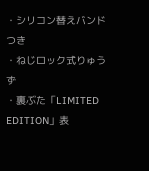・シリコン替えバンドつき
・ねじロック式りゅうず
・裏ぶた「LIMITED EDITION」表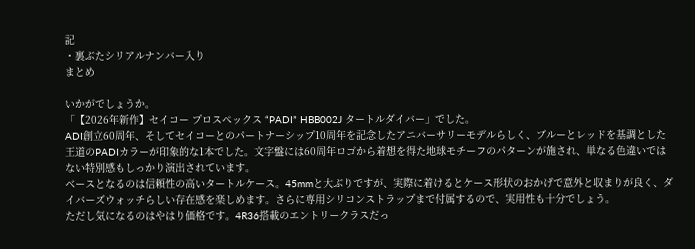記
・裏ぶたシリアルナンバー入り
まとめ

いかがでしょうか。
「【2026年新作】セイコー プロスペックス “PADI” HBB002J タートルダイバー」でした。
ADI創立60周年、そしてセイコーとのパートナーシップ10周年を記念したアニバーサリーモデルらしく、ブルーとレッドを基調とした王道のPADIカラーが印象的な1本でした。文字盤には60周年ロゴから着想を得た地球モチーフのパターンが施され、単なる色違いではない特別感もしっかり演出されています。
ベースとなるのは信頼性の高いタートルケース。45mmと大ぶりですが、実際に着けるとケース形状のおかげで意外と収まりが良く、ダイバーズウォッチらしい存在感を楽しめます。さらに専用シリコンストラップまで付属するので、実用性も十分でしょう。
ただし気になるのはやはり価格です。4R36搭載のエントリークラスだっ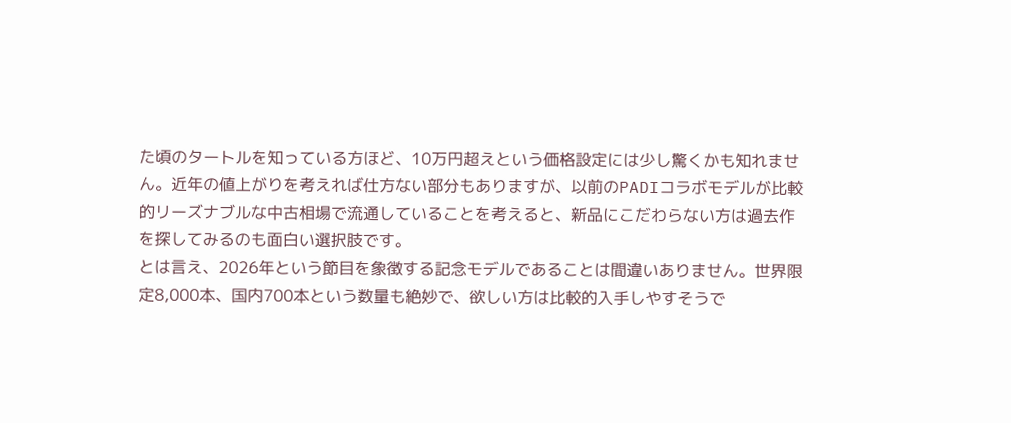た頃のタートルを知っている方ほど、10万円超えという価格設定には少し驚くかも知れません。近年の値上がりを考えれば仕方ない部分もありますが、以前のPADIコラボモデルが比較的リーズナブルな中古相場で流通していることを考えると、新品にこだわらない方は過去作を探してみるのも面白い選択肢です。
とは言え、2026年という節目を象徴する記念モデルであることは間違いありません。世界限定8,000本、国内700本という数量も絶妙で、欲しい方は比較的入手しやすそうで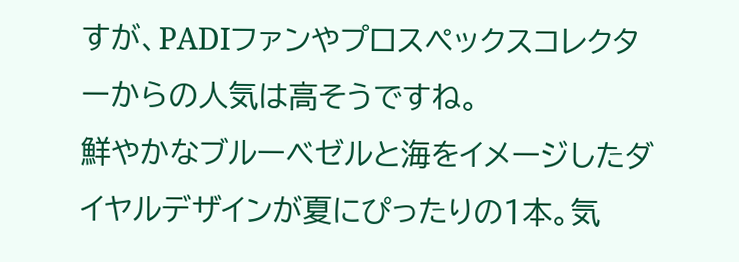すが、PADIファンやプロスペックスコレクターからの人気は高そうですね。
鮮やかなブルーベゼルと海をイメージしたダイヤルデザインが夏にぴったりの1本。気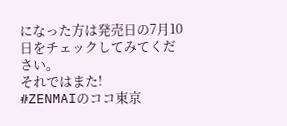になった方は発売日の7月10日をチェックしてみてください。
それではまた!
#ZENMAIのココ東京